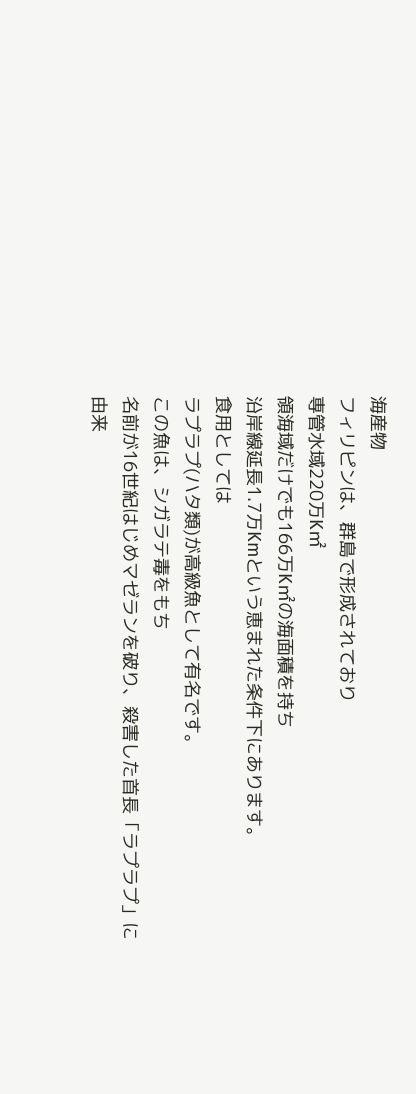海産物
フィリピンは、群島で形成されており
専管水域220万K㎡
領海域だけでも166万K㎡の海面積を持ち
沿岸線延長1.7万Kmという恵まれた条件下にあります。
食用としては
ラプラプ(ハタ類)が高級魚として有名です。
この魚は、シガラテ毒をもち
名前が16世紀はじめマゼランを破り、殺害した首長「ラプラプ」に
由来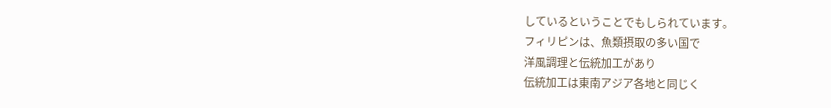しているということでもしられています。
フィリピンは、魚類摂取の多い国で
洋風調理と伝統加工があり
伝統加工は東南アジア各地と同じく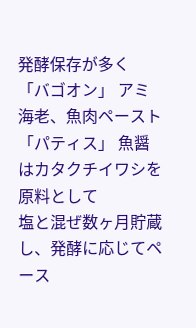発酵保存が多く
「バゴオン」 アミ海老、魚肉ペースト
「パティス」 魚醤はカタクチイワシを原料として
塩と混ぜ数ヶ月貯蔵し、発酵に応じてペース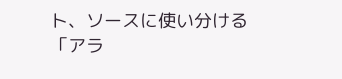ト、ソースに使い分ける
「アラ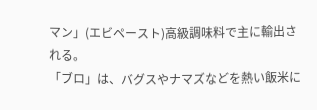マン」(エビペースト)高級調味料で主に輸出される。
「ブロ」は、バグスやナマズなどを熱い飯米に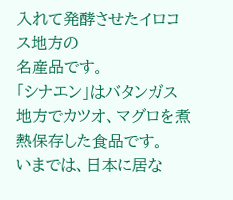入れて発酵させたイロコス地方の
名産品です。
「シナエン」はバタンガス地方でカツオ、マグロを煮熱保存した食品です。
いまでは、日本に居な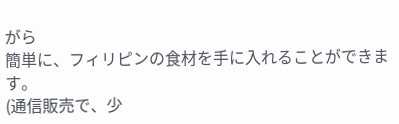がら
簡単に、フィリピンの食材を手に入れることができます。
(通信販売で、少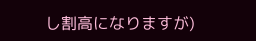し割高になりますが)